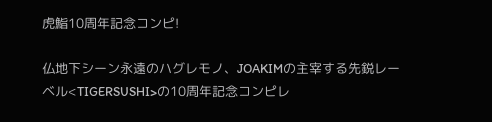虎鮨10周年記念コンピ!

仏地下シーン永遠のハグレモノ、JOAKIMの主宰する先鋭レーベル<TIGERSUSHI>の10周年記念コンピレ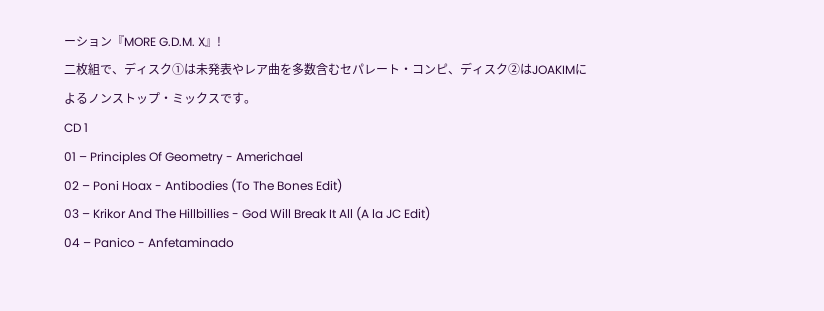ーション『MORE G.D.M. X』!
二枚組で、ディスク①は未発表やレア曲を多数含むセパレート・コンピ、ディスク②はJOAKIMによるノンストップ・ミックスです。
CD 1
01 – Principles Of Geometry - Americhael
02 – Poni Hoax - Antibodies (To The Bones Edit)
03 – Krikor And The Hillbillies - God Will Break It All (A la JC Edit)
04 – Panico - Anfetaminado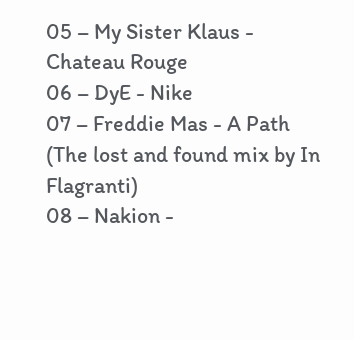05 – My Sister Klaus - Chateau Rouge
06 – DyE - Nike
07 – Freddie Mas - A Path (The lost and found mix by In Flagranti)
08 – Nakion -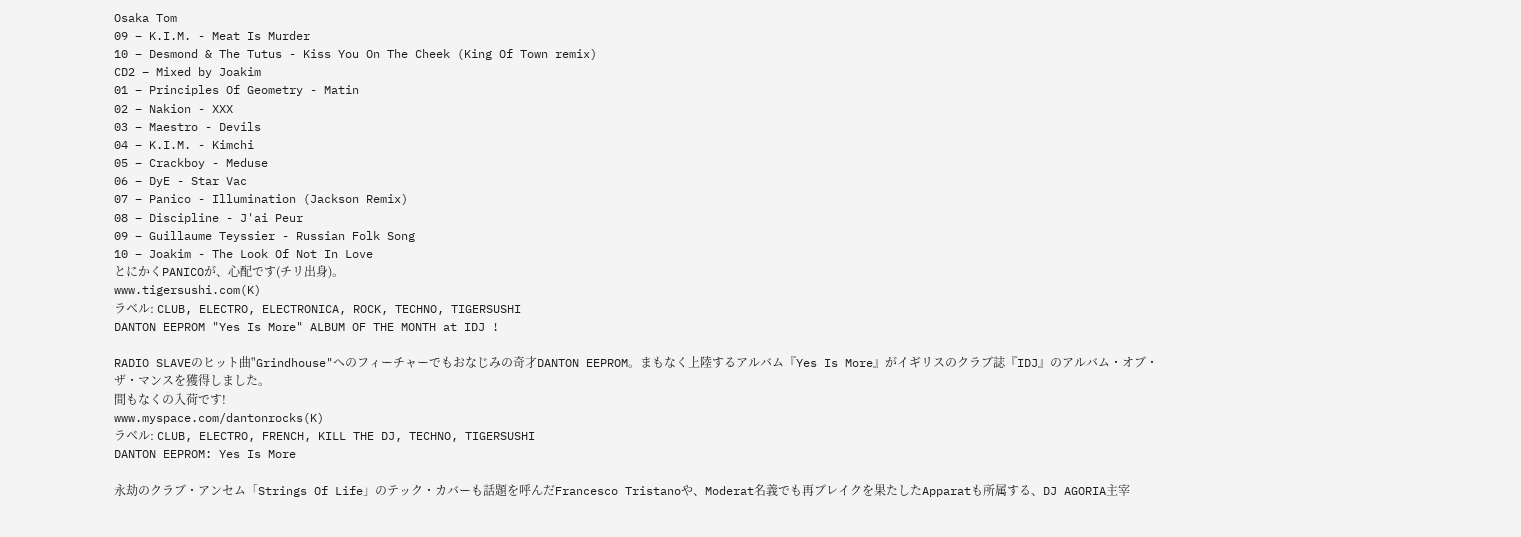Osaka Tom
09 – K.I.M. - Meat Is Murder
10 – Desmond & The Tutus - Kiss You On The Cheek (King Of Town remix)
CD2 – Mixed by Joakim
01 – Principles Of Geometry - Matin
02 – Nakion - XXX
03 – Maestro - Devils
04 – K.I.M. - Kimchi
05 – Crackboy - Meduse
06 – DyE - Star Vac
07 – Panico - Illumination (Jackson Remix)
08 – Discipline - J'ai Peur
09 – Guillaume Teyssier - Russian Folk Song
10 – Joakim - The Look Of Not In Love
とにかくPANICOが、心配です(チリ出身)。
www.tigersushi.com(K)
ラベル: CLUB, ELECTRO, ELECTRONICA, ROCK, TECHNO, TIGERSUSHI
DANTON EEPROM "Yes Is More" ALBUM OF THE MONTH at IDJ !

RADIO SLAVEのヒット曲"Grindhouse"へのフィーチャーでもおなじみの奇才DANTON EEPROM。まもなく上陸するアルバム『Yes Is More』がイギリスのクラブ誌『IDJ』のアルバム・オブ・ザ・マンスを獲得しました。
間もなくの入荷です!
www.myspace.com/dantonrocks(K)
ラベル: CLUB, ELECTRO, FRENCH, KILL THE DJ, TECHNO, TIGERSUSHI
DANTON EEPROM: Yes Is More

永劫のクラブ・アンセム「Strings Of Life」のテック・カバーも話題を呼んだFrancesco Tristanoや、Moderat名義でも再ブレイクを果たしたApparatも所属する、DJ AGORIA主宰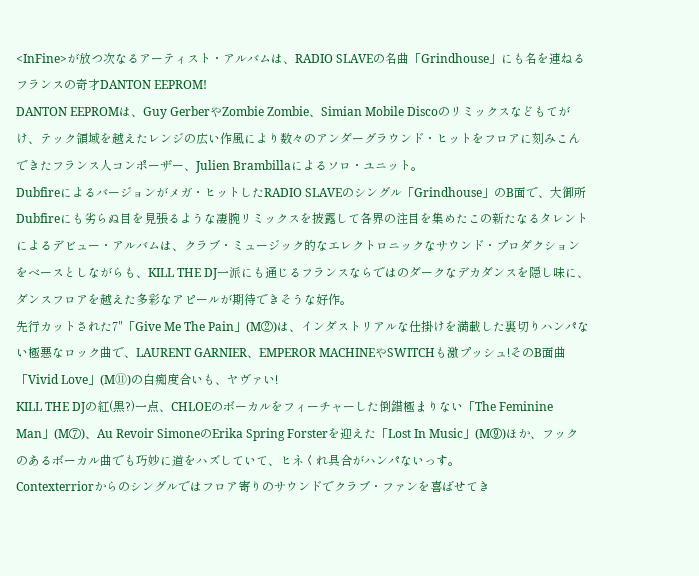<InFine>が放つ次なるアーティスト・アルバムは、RADIO SLAVEの名曲「Grindhouse」にも名を連ねるフランスの奇才DANTON EEPROM!
DANTON EEPROMは、Guy GerberやZombie Zombie、Simian Mobile Discoのリミックスなどもてがけ、テック領域を越えたレンジの広い作風により数々のアンダーグラウンド・ヒットをフロアに刻みこんできたフランス人コンポーザー、Julien Brambillaによるソロ・ユニット。
Dubfireによるバージョンがメガ・ヒットしたRADIO SLAVEのシングル「Grindhouse」のB面で、大御所Dubfireにも劣らぬ目を見張るような凄腕リミックスを披露して各界の注目を集めたこの新たなるタレントによるデビュー・アルバムは、クラブ・ミュージック的なエレクトロニックなサウンド・プロダクションをベースとしながらも、KILL THE DJ一派にも通じるフランスならではのダークなデカダンスを隠し味に、ダンスフロアを越えた多彩なアピールが期待できそうな好作。
先行カットされた7"「Give Me The Pain」(M②)は、インダストリアルな仕掛けを満載した裏切りハンパない極悪なロック曲で、LAURENT GARNIER、EMPEROR MACHINEやSWITCHも激プッシュ!そのB面曲「Vivid Love」(M⑪)の白痴度合いも、ヤヴァい!
KILL THE DJの紅(黒?)一点、CHLOEのボーカルをフィーチャーした倒錯極まりない「The Feminine Man」(M⑦)、Au Revoir SimoneのErika Spring Forsterを迎えた「Lost In Music」(M⑨)ほか、フックのあるボーカル曲でも巧妙に道をハズしていて、ヒネくれ具合がハンパないっす。
Contexterriorからのシングルではフロア寄りのサウンドでクラブ・ファンを喜ばせてき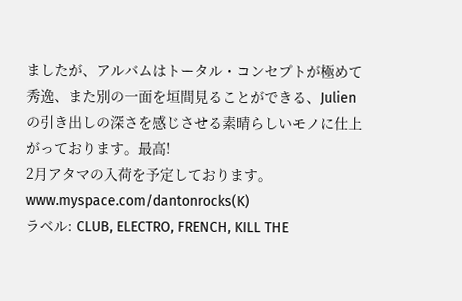ましたが、アルバムはトータル・コンセプトが極めて秀逸、また別の一面を垣間見ることができる、Julienの引き出しの深さを感じさせる素晴らしいモノに仕上がっております。最高!
2月アタマの入荷を予定しております。
www.myspace.com/dantonrocks(K)
ラベル: CLUB, ELECTRO, FRENCH, KILL THE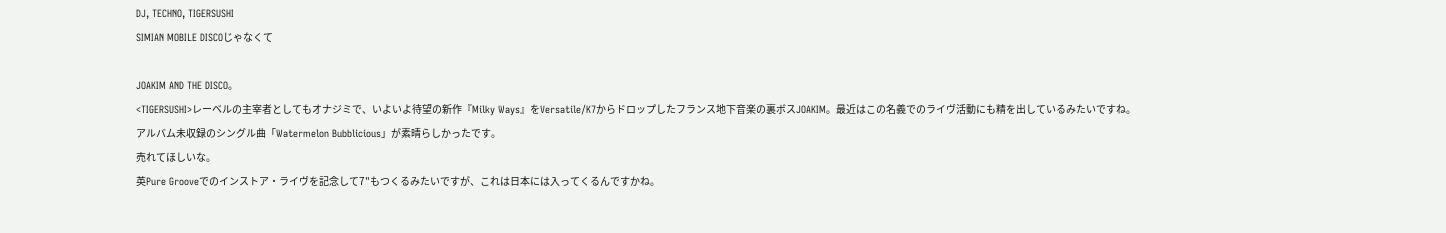DJ, TECHNO, TIGERSUSHI
SIMIAN MOBILE DISCOじゃなくて

JOAKIM AND THE DISCO。
<TIGERSUSHI>レーベルの主宰者としてもオナジミで、いよいよ待望の新作『Milky Ways』をVersatile/K7からドロップしたフランス地下音楽の裏ボスJOAKIM。最近はこの名義でのライヴ活動にも精を出しているみたいですね。
アルバム未収録のシングル曲「Watermelon Bubblicious」が素晴らしかったです。
売れてほしいな。
英Pure Grooveでのインストア・ライヴを記念して7"もつくるみたいですが、これは日本には入ってくるんですかね。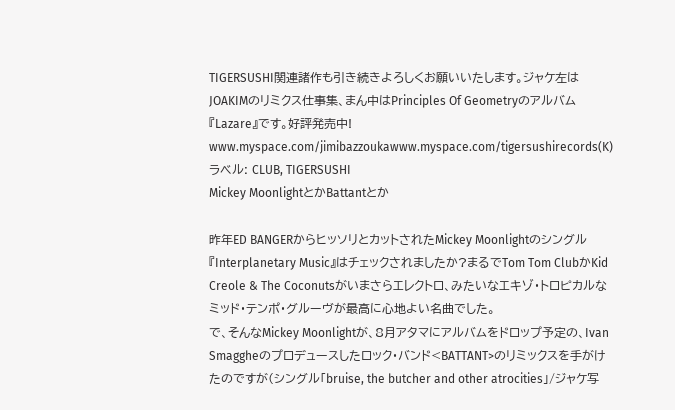TIGERSUSHI関連諸作も引き続きよろしくお願いいたします。ジャケ左はJOAKIMのリミクス仕事集、まん中はPrinciples Of Geometryのアルバム『Lazare』です。好評発売中!
www.myspace.com/jimibazzoukawww.myspace.com/tigersushirecords(K)
ラベル: CLUB, TIGERSUSHI
Mickey MoonlightとかBattantとか

昨年ED BANGERからヒッソリとカットされたMickey Moonlightのシングル『Interplanetary Music』はチェックされましたか?まるでTom Tom ClubかKid Creole & The Coconutsがいまさらエレクトロ、みたいなエキゾ・トロピカルなミッド・テンポ・グルーヴが最高に心地よい名曲でした。
で、そんなMickey Moonlightが、8月アタマにアルバムをドロップ予定の、Ivan Smaggheのプロデュースしたロック・バンド<BATTANT>のリミックスを手がけたのですが(シングル「bruise, the butcher and other atrocities」/ジャケ写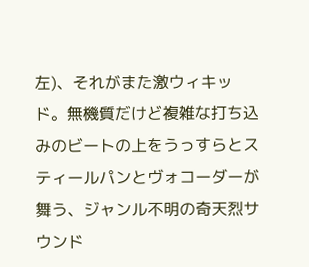左)、それがまた激ウィキッド。無機質だけど複雑な打ち込みのビートの上をうっすらとスティールパンとヴォコーダーが舞う、ジャンル不明の奇天烈サウンド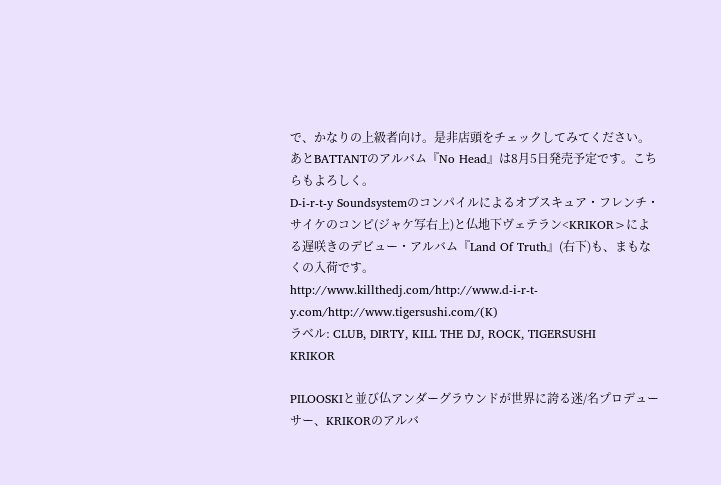で、かなりの上級者向け。是非店頭をチェックしてみてください。
あとBATTANTのアルバム『No Head』は8月5日発売予定です。こちらもよろしく。
D-i-r-t-y Soundsystemのコンパイルによるオブスキュア・フレンチ・サイケのコンピ(ジャケ写右上)と仏地下ヴェテラン<KRIKOR>による遅咲きのデビュー・アルバム『Land Of Truth』(右下)も、まもなくの入荷です。
http://www.killthedj.com/http://www.d-i-r-t-y.com/http://www.tigersushi.com/(K)
ラベル: CLUB, DIRTY, KILL THE DJ, ROCK, TIGERSUSHI
KRIKOR

PILOOSKIと並び仏アンダーグラウンドが世界に誇る迷/名プロデューサー、KRIKORのアルバ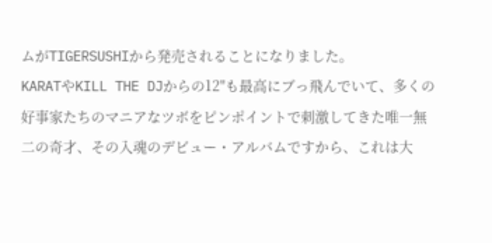ムがTIGERSUSHIから発売されることになりました。
KARATやKILL THE DJからの12"も最高にブっ飛んでいて、多くの好事家たちのマニアなツボをピンポイントで刺激してきた唯一無二の奇才、その入魂のデビュー・アルバムですから、これは大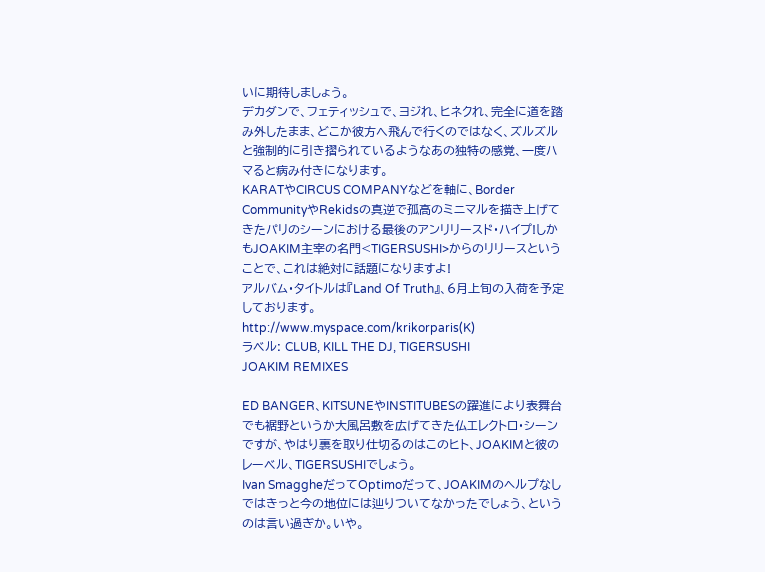いに期待しましょう。
デカダンで、フェティッシュで、ヨジれ、ヒネクれ、完全に道を踏み外したまま、どこか彼方へ飛んで行くのではなく、ズルズルと強制的に引き摺られているようなあの独特の感覚、一度ハマると病み付きになります。
KARATやCIRCUS COMPANYなどを軸に、Border CommunityやRekidsの真逆で孤高のミニマルを描き上げてきたパリのシーンにおける最後のアンリリースド・ハイプ!しかもJOAKIM主宰の名門<TIGERSUSHI>からのリリースということで、これは絶対に話題になりますよ!
アルバム・タイトルは『Land Of Truth』、6月上旬の入荷を予定しております。
http://www.myspace.com/krikorparis(K)
ラベル: CLUB, KILL THE DJ, TIGERSUSHI
JOAKIM REMIXES

ED BANGER、KITSUNEやINSTITUBESの躍進により表舞台でも裾野というか大風呂敷を広げてきた仏エレクトロ・シーンですが、やはり裏を取り仕切るのはこのヒト、JOAKIMと彼のレーベル、TIGERSUSHIでしょう。
Ivan SmaggheだってOptimoだって、JOAKIMのヘルプなしではきっと今の地位には辿りついてなかったでしょう、というのは言い過ぎか。いや。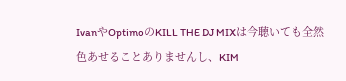IvanやOptimoのKILL THE DJ MIXは今聴いても全然色あせることありませんし、KIM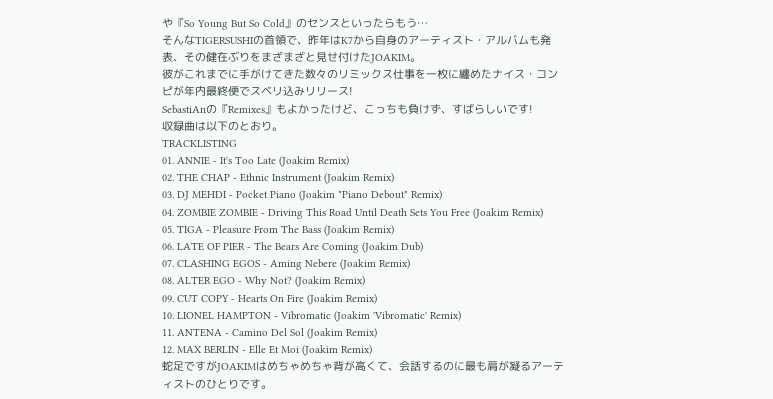や『So Young But So Cold』のセンスといったらもう…
そんなTIGERSUSHIの首領で、昨年はK7から自身のアーティスト・アルバムも発表、その健在ぶりをまざまざと見せ付けたJOAKIM。
彼がこれまでに手がけてきた数々のリミックス仕事を一枚に纏めたナイス・コンピが年内最終便でスベリ込みリリース!
SebastiAnの『Remixes』もよかったけど、こっちも負けず、すばらしいです!
収録曲は以下のとおり。
TRACKLISTING
01. ANNIE - It's Too Late (Joakim Remix)
02. THE CHAP - Ethnic Instrument (Joakim Remix)
03. DJ MEHDI - Pocket Piano (Joakim "Piano Debout" Remix)
04. ZOMBIE ZOMBIE - Driving This Road Until Death Sets You Free (Joakim Remix)
05. TIGA - Pleasure From The Bass (Joakim Remix)
06. LATE OF PIER - The Bears Are Coming (Joakim Dub)
07. CLASHING EGOS - Aming Nebere (Joakim Remix)
08. ALTER EGO - Why Not? (Joakim Remix)
09. CUT COPY - Hearts On Fire (Joakim Remix)
10. LIONEL HAMPTON - Vibromatic (Joakim 'Vibromatic' Remix)
11. ANTENA - Camino Del Sol (Joakim Remix)
12. MAX BERLIN - Elle Et Moi (Joakim Remix)
蛇足ですがJOAKIMはめちゃめちゃ背が高くて、会話するのに最も肩が凝るアーティストのひとりです。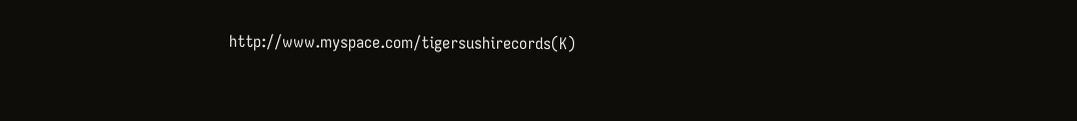http://www.myspace.com/tigersushirecords(K)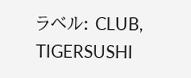ラベル: CLUB, TIGERSUSHI